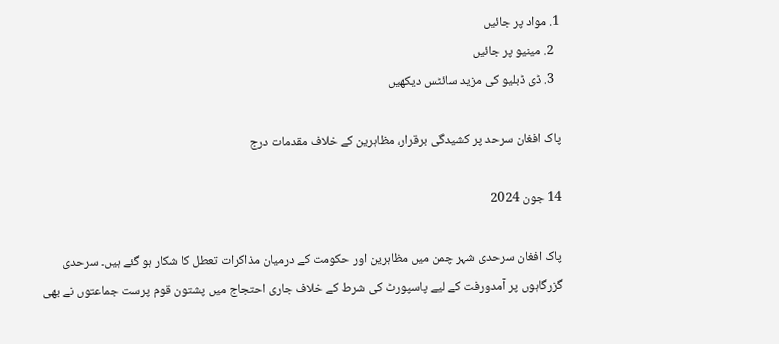1. مواد پر جائیں
  2. مینیو پر جائیں
  3. ڈی ڈبلیو کی مزید سائٹس دیکھیں

پاک افغان سرحد پر کشیدگی برقرار، مظاہرین کے خلاف مقدمات درج

14 جون 2024

پاک افغان سرحدی شہر چمن میں مظاہرین اور حکومت کے درمیان مذاکرات تعطل کا شکار ہو گئے ہیں۔ سرحدی گزرگاہوں پر آمدورفت کے لیے پاسپورٹ کی شرط کے خلاف جاری احتجاج میں پشتون قوم پرست جماعتوں نے بھی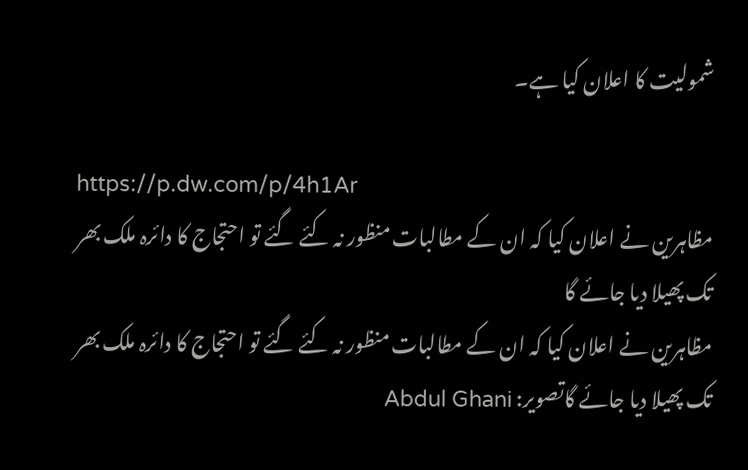شمولیت کا اعلان کیا ہے۔

https://p.dw.com/p/4h1Ar
مظاہرین نے اعلان کیا کہ ان کے مطالبات منظور نہ کئے گئے تو احتجاج کا دائرہ ملک بھر تک پھیلا دیا جائے گا
مظاہرین نے اعلان کیا کہ ان کے مطالبات منظور نہ کئے گئے تو احتجاج کا دائرہ ملک بھر تک پھیلا دیا جائے گاتصویر: Abdul Ghani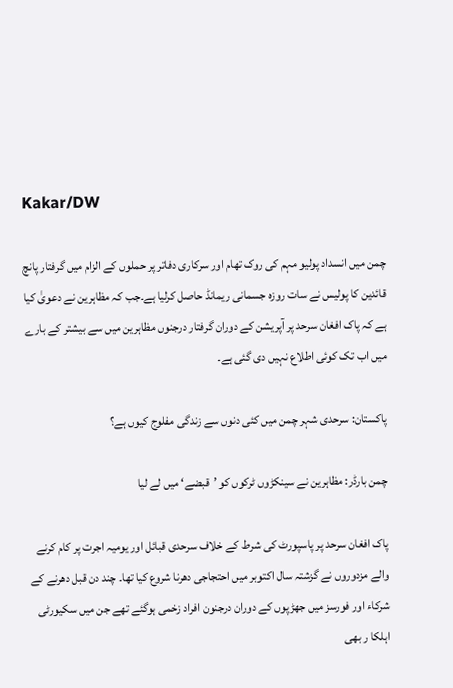Kakar/DW

چمن میں انسداد پولیو مہم کی روک تھام اور سرکاری دفاتر پر حملوں کے الزام میں گرفتار پانچ قائدین کا پولیس نے سات روزہ جسمانی ریمانڈ حاصل کرلیا ہے۔جب کہ مظاہرین نے دعویٰ کیا ہے کہ پاک افغان سرحد پر آپریشن کے دوران گرفتار درجنوں مظاہرین میں سے بیشتر کے بارے میں اب تک کوئی اطلاع نہیں دی گئی ہے۔

پاکستان: سرحدی شہر چمن میں کئی دنوں سے زندگی مفلوج کیوں ہے؟

چمن بارڈر: مظاہرین نے سینکڑوں ٹرکوں کو ’قبضے‘ میں لے لیا

پاک افغان سرحد پر پاسپورٹ کی شرط کے خلاف سرحدی قبائل اور یومیہ اجرت پر کام کرنے والے مزدوروں نے گزشتہ سال اکتوبر میں احتجاجی دھرنا شروع کیا تھا۔ چند دن قبل دھرنے کے شرکاء اور فورسز میں جھڑپوں کے دوران درجنون افراد زخمی ہوگئے تھے جن میں سکیورٹی اہلکا ر بھی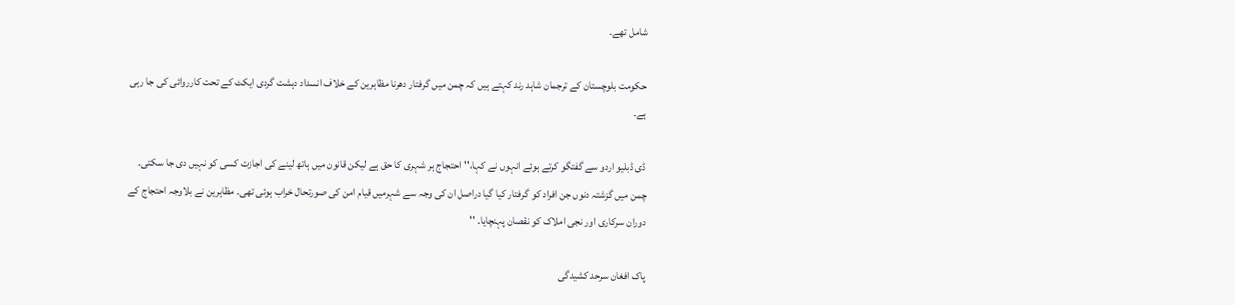شامل تھے۔

حکومت بلوچستان کے ترجمان شاہد رند کہتے ہیں کہ چمن میں گرفتار دھرنا مظاہرین کے خلاف انسداد دہشت گردی ایکٹ کے تحت کارروائی کی جا رہی ہے۔

ڈی ڈبلیو اردو سے گفتگو کرتے ہوئے انہوں نے کہا،''احتجاج ہر شہری کا حق ہے لیکن قانون میں ہاتھ لینے کی اجازت کسی کو نہیں دی جا سکتی۔  چمن میں گزشتہ دنوں جن افراد کو گرفتار کیا گیا دراصل ان کی وجہ سے شہرمیں قیام امن کی صورتحال خراب ہوئی تھی۔ مظاہرین نے بلاوجہ احتجاج کے دوران سرکاری اور نجی املاک کو نقصان پہنچایا۔ ''

پاک افغان سرحد کشیدگی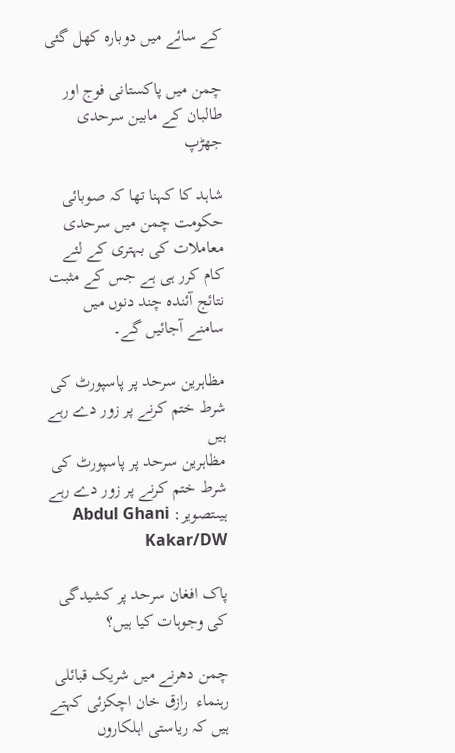کے سائے میں دوبارہ کھل گئی

چمن میں پاکستانی فوج اور طالبان کے مابین سرحدی جھڑپ

شاہد کا کہنا تھا کہ صوبائی حکومت چمن میں سرحدی معاملات کی بہتری کے لئے کام کرر ہی ہے جس کے مثبت نتائج آئندہ چند دنوں میں سامنے آجائیں گے۔

مظاہرین سرحد پر پاسپورٹ کی شرط ختم کرنے پر زور دے رہے ہیں
مظاہرین سرحد پر پاسپورٹ کی شرط ختم کرنے پر زور دے رہے ہیںتصویر: Abdul Ghani Kakar/DW

پاک افغان سرحد پر کشیدگی کی وجوہات کیا ہیں؟

چمن دھرنے میں شریک قبائلی رہنماء  رازق خان اچکزئی کہتے  ہیں کہ ریاستی اہلکاروں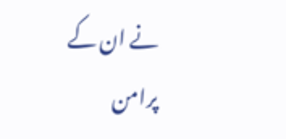نے ان کے پرامن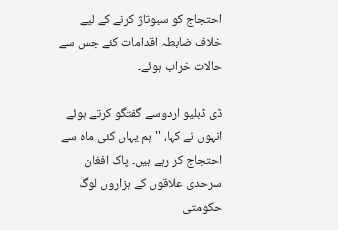احتجاج کو سبوتاژ کرنے کے لیے خلاف ضابطہ اقدامات کئے جس سے حالات خراب ہوئے۔

ڈی ڈبلیو اردوسے گفتگو کرتے ہوئے انہوں نے کہا، ''ہم یہاں کئی ماہ سے احتجاج کر رہے ہیں۔ پاک افغان سرحدی علاقوں کے ہزاروں لوگ حکومتی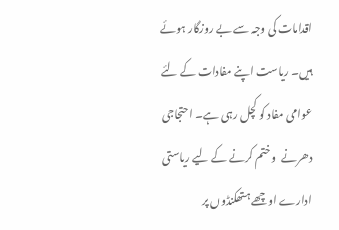اقدامات کی وجہ سے بے روزگار ہوئے ہیں۔ ریاست اپنے مفادات کے لئے عوامی مفاد کو کچل رہی ہے۔ احتجاجی دھرنے  و ختم کرنے کے لیے ریاستی ادارے اوچھے ہتھکنڈوں پر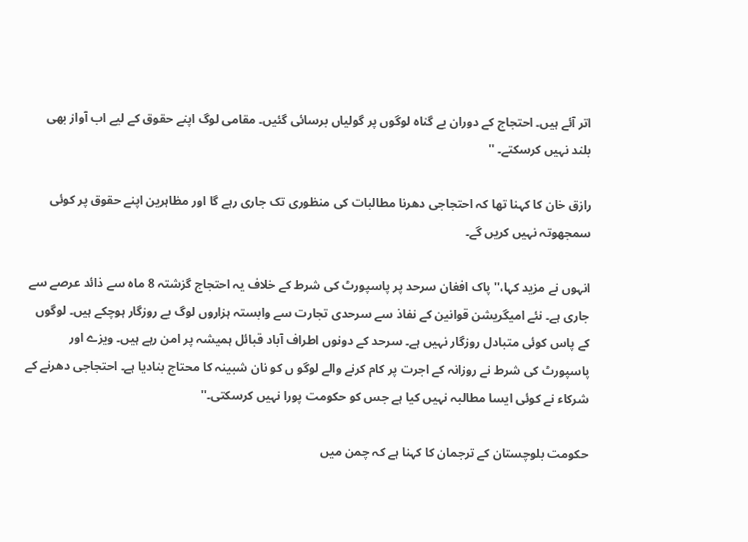اتر آئے ہیں۔ احتجاج کے دوران بے گناہ لوگوں پر گولیاں برسائی گئیں۔ مقامی لوگ اپنے حقوق کے لیے اب آواز بھی بلند نہیں کرسکتے۔ ''

رازق خان کا کہنا تھا کہ احتجاجی دھرنا مطالبات کی منظوری تک جاری رہے گا اور مظاہرین اپنے حقوق پر کوئی سمجھوتہ نہیں کریں گے۔

انہوں نے مزید کہا،''پاک افغان سرحد پر پاسپورٹ کی شرط کے خلاف یہ احتجاج گزشتہ 8 ماہ سے ذائد عرصے سے جاری ہے۔ نئے امیگریشن قوانین کے نفاذ سے سرحدی تجارت سے وابستہ ہزاروں لوگ بے روزگار ہوچکے ہیں۔ لوگوں کے پاس کوئی متبادل روزگار نہیں ہے۔ سرحد کے دونوں اطراف آباد قبائل ہمیشہ پر امن رہے ہیں۔ ویزے اور پاسپورٹ کی شرط نے روزانہ کے اجرت پر کام کرنے والے لوگو ں کو نان شبینہ کا محتاج بنادیا ہے۔ احتجاجی دھرنے کے شرکاء نے کوئی ایسا مطالبہ نہیں کیا ہے جس کو حکومت پورا نہیں کرسکتی۔''

حکومت بلوچستان کے ترجمان کا کہنا ہے کہ چمن میں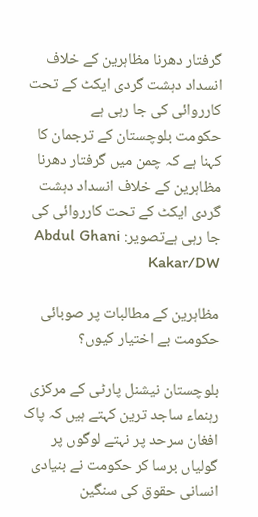گرفتار دھرنا مظاہرین کے خلاف انسداد دہشت گردی ایکٹ کے تحت کارروائی کی جا رہی ہے
حکومت بلوچستان کے ترجمان کا کہنا ہے کہ چمن میں گرفتار دھرنا مظاہرین کے خلاف انسداد دہشت گردی ایکٹ کے تحت کارروائی کی جا رہی ہےتصویر: Abdul Ghani Kakar/DW

مظاہرین کے مطالبات پر صوبائی حکومت بے اختیار کیوں؟

بلوچستان نیشنل پارٹی کے مرکزی رہنماء ساجد ترین کہتے ہیں کہ پاک افغان سرحد پر نہتے لوگوں پر گولیاں برسا کر حکومت نے بنیادی انسانی حقوق کی سنگین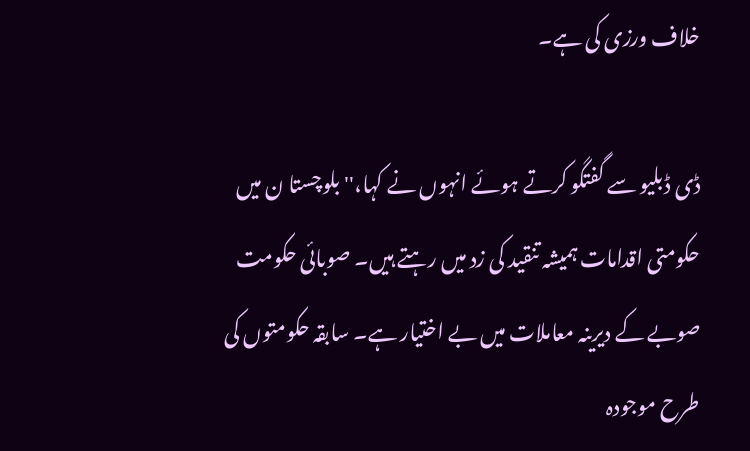خلاف ورزی کی ہے۔

ڈی ڈبلیو سے گفتگو کرتے ہوئے انہوں نے کہا،''بلوچستا ن میں حکومتی اقدامات ہمیشہ تنقید کی زد میں رہتے ہیں۔ صوبائی حکومت صوبے کے دیرینہ معاملات میں بے اختیار ہے۔ سابقہ حکومتوں کی طرح موجودہ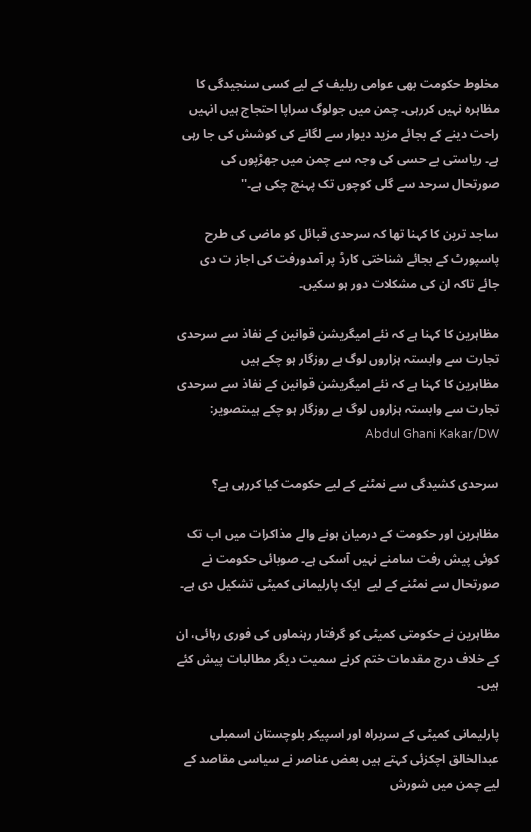مخلوط حکومت بھی عوامی ریلیف کے لیے کسی سنجیدگی کا مظاہرہ نہیں کررہی۔ چمن میں جولوگ سراپا احتجاج ہیں انہیں راحت دینے کے بجائے مزید دیوار سے لگانے کی کوشش کی جا رہی ہے۔ ریاستی بے حسی کی وجہ سے چمن میں جھڑپوں کی صورتحال سرحد سے گلی کوچوں تک پہنچ چکی ہے۔''

ساجد ترین کا کہنا تھا کہ سرحدی قبائل کو ماضی کی طرح پاسپورٹ کے بجائے شناختی کارڈ پر آمدورفت کی اجاز ت دی جائے تاکہ ان کی مشکلات دور ہو سکیں۔

مظاہرین کا کہنا ہے کہ نئے امیگریشن قوانین کے نفاذ سے سرحدی تجارت سے وابستہ ہزاروں لوگ بے روزگار ہو چکے ہیں
مظاہرین کا کہنا ہے کہ نئے امیگریشن قوانین کے نفاذ سے سرحدی تجارت سے وابستہ ہزاروں لوگ بے روزگار ہو چکے ہیںتصویر: Abdul Ghani Kakar/DW

سرحدی کشیدگی سے نمٹنے کے لیے حکومت کیا کررہی ہے؟

مظاہرین اور حکومت کے درمیان ہونے والے مذاکرات میں اب تک کوئی پیش رفت سامنے نہیں آسکی ہے۔ صوبائی حکومت نے صورتحال سے نمٹنے کے لیے  ایک پارلیمانی کمیٹی تشکیل دی ہے۔

مظاہرین نے حکومتی کمیٹی کو گرفتار رہنماوں کی فوری رہائی، ان کے خلاف درج مقدمات ختم کرنے سمیت دیگر مطالبات پیش کئے ہیں۔

پارلیمانی کمیٹی کے سربراہ اور اسپیکر بلوچستان اسمبلی عبدالخالق اچکزئی کہتے ہیں بعض عناصر نے سیاسی مقاصد کے لیے چمن میں شورش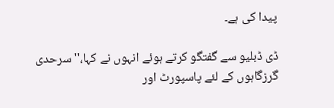پیدا کی ہے۔

ڈی ڈبلیو سے گفتگو کرتے ہوئے انہوں نے کہا،''سرحدی گرزگاہوں کے لئے پاسپورٹ اور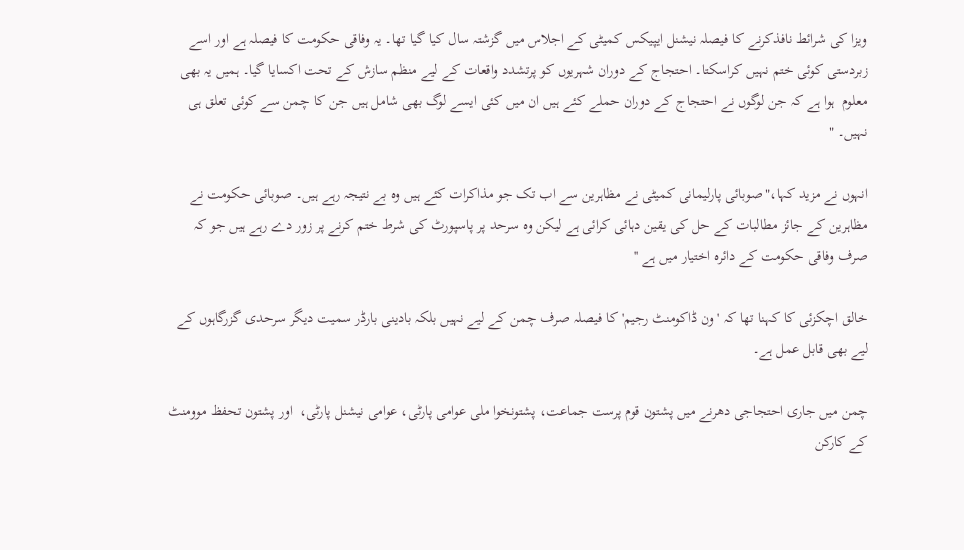ویزا کی شرائط نافذکرنے کا فیصلہ نیشنل ایپیکس کمیٹی کے اجلاس میں گزشتہ سال کیا گیا تھا۔ یہ وفاقی حکومت کا فیصلہ ہے اور اسے زبردستی کوئی ختم نہیں کراسکتا۔ احتجاج کے دوران شہریوں کو پرتشدد واقعات کے لیے منظم سازش کے تحت اکسایا گیا۔ ہمیں یہ بھی معلوم  ہوا ہے کہ جن لوگوں نے احتجاج کے دوران حملے کئے ہیں ان میں کئی ایسے لوگ بھی شامل ہیں جن کا چمن سے کوئی تعلق ہی نہیں۔ "

انہوں نے مزید کہا،"صوبائی پارلیمانی کمیٹی نے مظاہرین سے اب تک جو مذاکرات کئے ہیں وہ بے نتیجہ رہے ہیں۔ صوبائی حکومت نے مظاہرین کے جائز مطالبات کے حل کی یقین دہائی کرائی ہے لیکن وہ سرحد پر پاسپورٹ کی شرط ختم کرنے پر زور دے رہے ہیں جو کہ صرف وفاقی حکومت کے دائرہ اختیار میں ہے ''

خالق اچکزئی کا کہنا تھا کہ 'ون ڈاکومنٹ رجیم' کا فیصلہ صرف چمن کے لیے نہیں بلکہ بادینی بارڈر سمیت دیگر سرحدی گزرگاہوں کے لیے بھی قابل عمل ہے۔

چمن میں جاری احتجاجی دھرنے میں پشتون قوم پرست جماعت، پشتونخوا ملی عوامی پارٹی، عوامی نیشنل پارٹی،  اور پشتون تحفظ موومنٹ کے کارکن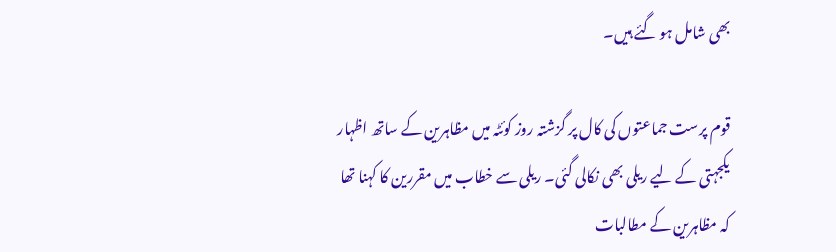بھی شامل ہو گئے ہیں۔

قوم پرست جماعتوں کی کال پر گزشتہ روز کوئٹہ میں مظاہرین کے ساتھ اظہار یکجہتی کے لیے ریلی بھی نکالی گئی۔ ریلی سے خطاب میں مقررین کا کہنا تھا کہ مظاہرین کے مطالبات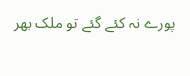پورے نہ کئے گئے تو ملک بھر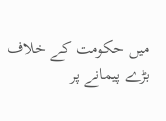میں حکومت کے خلاف بڑے پیمانے پر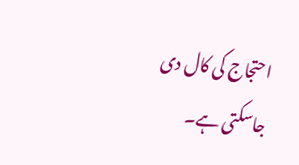احتجاج کی کال دی جاسکتی ہے۔